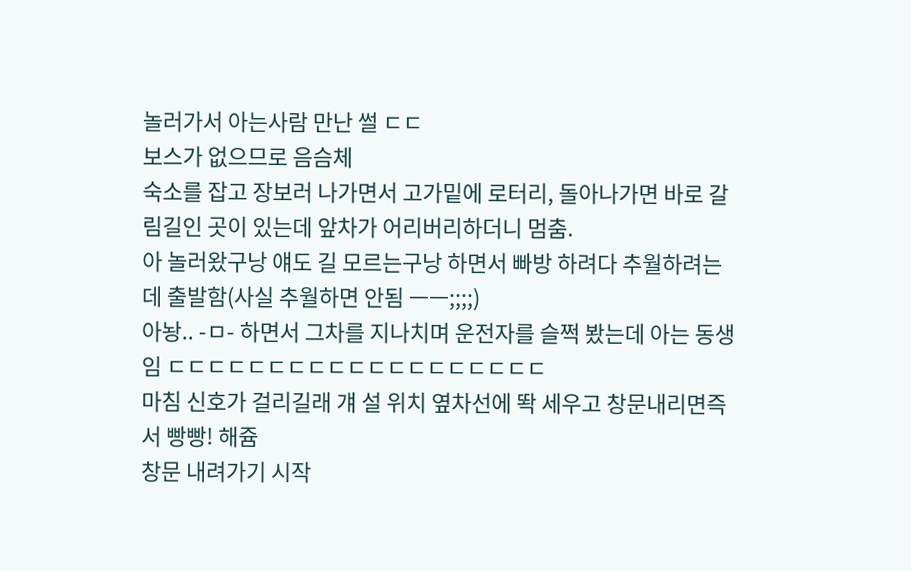놀러가서 아는사람 만난 썰 ㄷㄷ
보스가 없으므로 음슴체
숙소를 잡고 장보러 나가면서 고가밑에 로터리, 돌아나가면 바로 갈림길인 곳이 있는데 앞차가 어리버리하더니 멈춤.
아 놀러왔구낭 얘도 길 모르는구낭 하면서 빠방 하려다 추월하려는데 출발함(사실 추월하면 안됨 ㅡㅡ;;;;)
아놩.. -ㅁ- 하면서 그차를 지나치며 운전자를 슬쩍 봤는데 아는 동생임 ㄷㄷㄷㄷㄷㄷㄷㄷㄷㄷㄷㄷㄷㄷㄷㄷㄷㄷㄷ
마침 신호가 걸리길래 걔 설 위치 옆차선에 똭 세우고 창문내리면즉서 빵빵! 해쥼
창문 내려가기 시작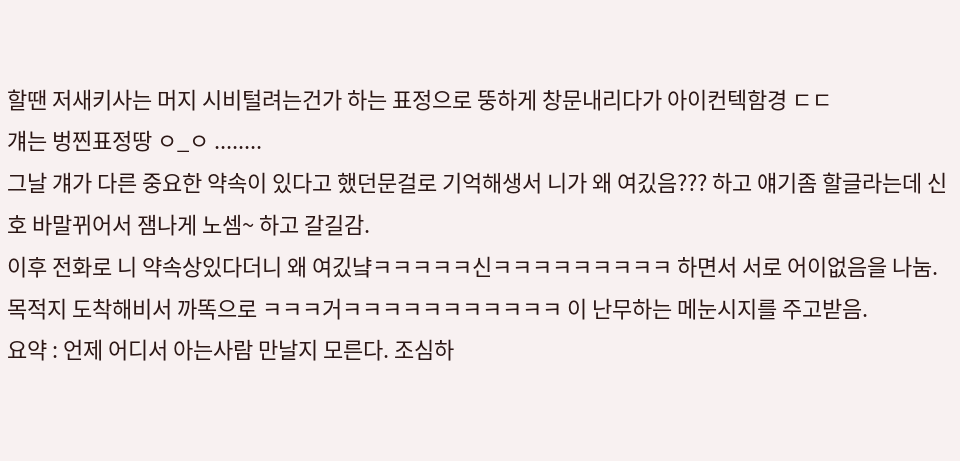할땐 저새키사는 머지 시비털려는건가 하는 표정으로 뚱하게 창문내리다가 아이컨텍함경 ㄷㄷ
걔는 벙찐표정땅 ㅇ_ㅇ ........
그날 걔가 다른 중요한 약속이 있다고 했던문걸로 기억해생서 니가 왜 여깄음??? 하고 얘기좀 할글라는데 신호 바말뀌어서 잼나게 노셈~ 하고 갈길감.
이후 전화로 니 약속상있다더니 왜 여깄냨ㅋㅋㅋㅋㅋ신ㅋㅋㅋㅋㅋㅋㅋㅋㅋ 하면서 서로 어이없음을 나눔.
목적지 도착해비서 까똑으로 ㅋㅋㅋ거ㅋㅋㅋㅋㅋㅋㅋㅋㅋㅋㅋ 이 난무하는 메눈시지를 주고받음.
요약 : 언제 어디서 아는사람 만날지 모른다. 조심하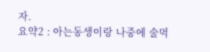자.
요약2 : 아는동생이랑 나중에 술먹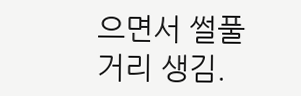으면서 썰풀거리 생김.